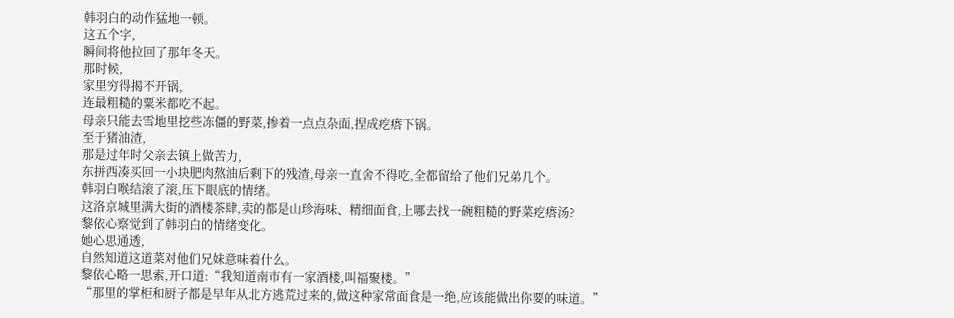韩羽白的动作猛地一顿。
这五个字,
瞬间将他拉回了那年冬天。
那时候,
家里穷得揭不开锅,
连最粗糙的粟米都吃不起。
母亲只能去雪地里挖些冻僵的野菜,掺着一点点杂面,捏成疙瘩下锅。
至于猪油渣,
那是过年时父亲去镇上做苦力,
东拼西凑买回一小块肥肉熬油后剩下的残渣,母亲一直舍不得吃,全都留给了他们兄弟几个。
韩羽白喉结滚了滚,压下眼底的情绪。
这洛京城里满大街的酒楼茶肆,卖的都是山珍海味、精细面食,上哪去找一碗粗糙的野菜疙瘩汤?
黎依心察觉到了韩羽白的情绪变化。
她心思通透,
自然知道这道菜对他们兄妹意味着什么。
黎依心略一思索,开口道:“我知道南市有一家酒楼,叫福聚楼。”
“那里的掌柜和厨子都是早年从北方逃荒过来的,做这种家常面食是一绝,应该能做出你要的味道。”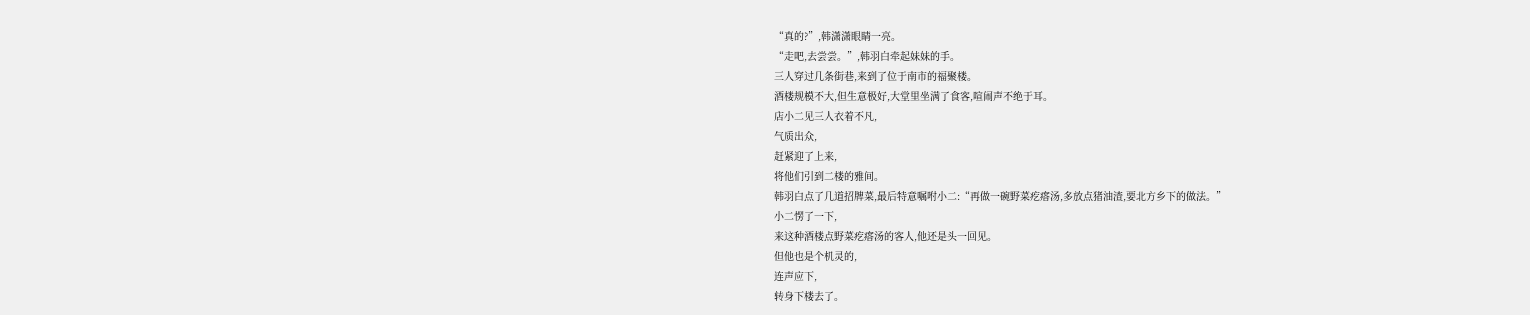“真的?”,韩潇潇眼睛一亮。
“走吧,去尝尝。”,韩羽白牵起妹妹的手。
三人穿过几条街巷,来到了位于南市的福聚楼。
酒楼规模不大,但生意极好,大堂里坐满了食客,喧闹声不绝于耳。
店小二见三人衣着不凡,
气质出众,
赶紧迎了上来,
将他们引到二楼的雅间。
韩羽白点了几道招牌菜,最后特意嘱咐小二:“再做一碗野菜疙瘩汤,多放点猪油渣,要北方乡下的做法。”
小二愣了一下,
来这种酒楼点野菜疙瘩汤的客人,他还是头一回见。
但他也是个机灵的,
连声应下,
转身下楼去了。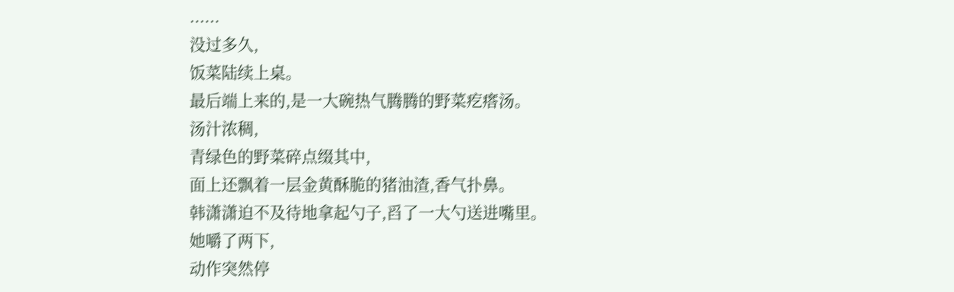......
没过多久,
饭菜陆续上桌。
最后端上来的,是一大碗热气腾腾的野菜疙瘩汤。
汤汁浓稠,
青绿色的野菜碎点缀其中,
面上还飘着一层金黄酥脆的猪油渣,香气扑鼻。
韩潇潇迫不及待地拿起勺子,舀了一大勺送进嘴里。
她嚼了两下,
动作突然停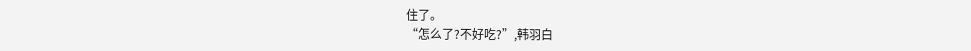住了。
“怎么了?不好吃?”,韩羽白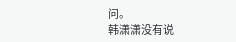问。
韩潇潇没有说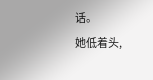话。
她低着头,